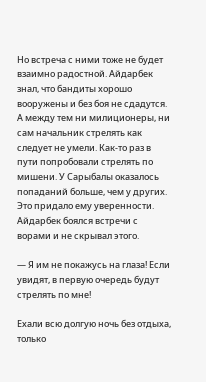Но встреча с ними тоже не будет взаимно радостной. Айдарбек знал, что бандиты хорошо вооружены и без боя не сдадутся. А между тем ни милиционеры, ни сам начальник стрелять как следует не умели. Как-то раз в пути попробовали стрелять по мишени. У Сарыбалы оказалось попаданий больше, чем у других. Это придало ему уверенности. Айдарбек боялся встречи с ворами и не скрывал этого.

— Я им не покажусь на глаза! Если увидят, в первую очередь будут стрелять по мне!

Ехали всю долгую ночь без отдыха, только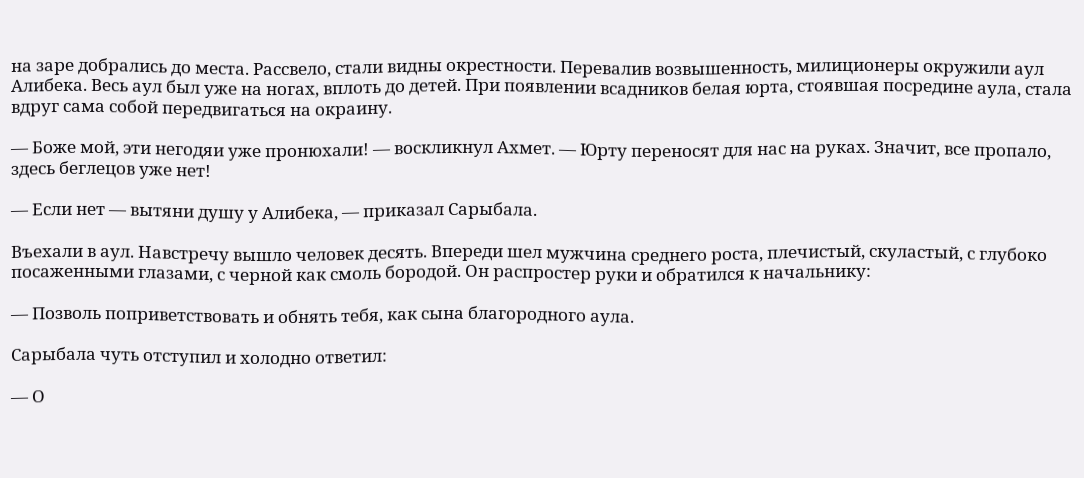на заре добрались до места. Рассвело, стали видны окрестности. Перевалив возвышенность, милиционеры окружили аул Алибека. Весь аул был уже на ногах, вплоть до детей. При появлении всадников белая юрта, стоявшая посредине аула, стала вдруг сама собой передвигаться на окраину.

— Боже мой, эти негодяи уже пронюхали! — воскликнул Ахмет. — Юрту переносят для нас на руках. Значит, все пропало, здесь беглецов уже нет!

— Если нет — вытяни душу у Алибека, — приказал Сарыбала.

Въехали в аул. Навстречу вышло человек десять. Впереди шел мужчина среднего роста, плечистый, скуластый, с глубоко посаженными глазами, с черной как смоль бородой. Он распростер руки и обратился к начальнику:

— Позволь поприветствовать и обнять тебя, как сына благородного аула.

Сарыбала чуть отступил и холодно ответил:

— О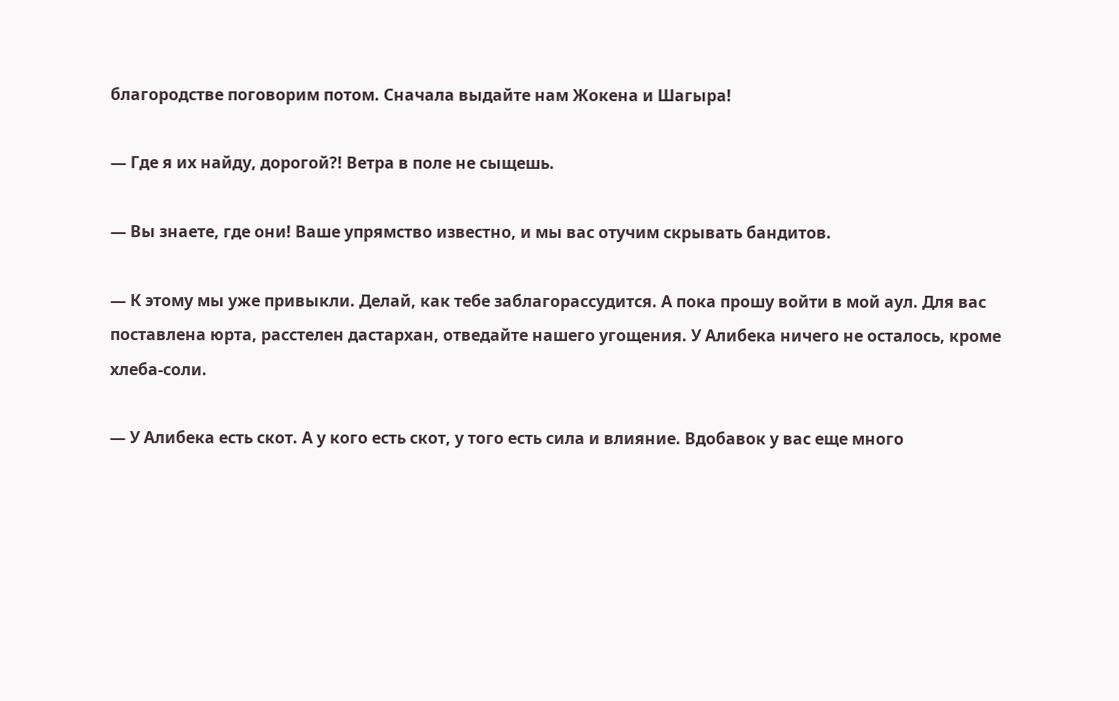благородстве поговорим потом. Сначала выдайте нам Жокена и Шагыра!

— Где я их найду, дорогой?! Ветра в поле не сыщешь.

— Вы знаете, где они! Ваше упрямство известно, и мы вас отучим скрывать бандитов.

— К этому мы уже привыкли. Делай, как тебе заблагорассудится. А пока прошу войти в мой аул. Для вас поставлена юрта, расстелен дастархан, отведайте нашего угощения. У Алибека ничего не осталось, кроме хлеба-соли.

— У Алибека есть скот. А у кого есть скот, у того есть сила и влияние. Вдобавок у вас еще много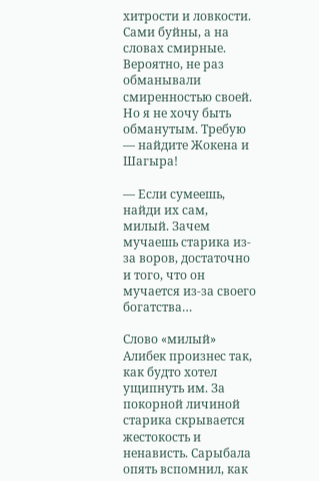хитрости и ловкости. Сами буйны, а на словах смирные. Вероятно, не раз обманывали смиренностью своей. Но я не хочу быть обманутым. Требую — найдите Жокена и Шагыра!

— Если сумеешь, найди их сам, милый. Зачем мучаешь старика из-за воров, достаточно и того, что он мучается из-за своего богатства…

Слово «милый» Алибек произнес так, как будто хотел ущипнуть им. За покорной личиной старика скрывается жестокость и ненависть. Сарыбала опять вспомнил, как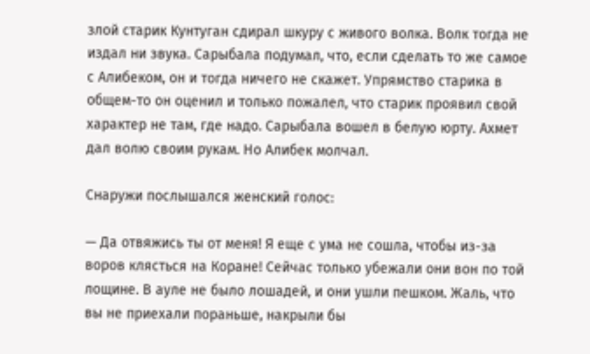злой старик Кунтуган сдирал шкуру с живого волка. Волк тогда не издал ни звука. Сарыбала подумал, что, если сделать то же самое с Алибеком, он и тогда ничего не скажет. Упрямство старика в общем-то он оценил и только пожалел, что старик проявил свой характер не там, где надо. Сарыбала вошел в белую юрту. Ахмет дал волю своим рукам. Но Алибек молчал.

Снаружи послышался женский голос:

— Да отвяжись ты от меня! Я еще с ума не сошла, чтобы из-за воров клясться на Коране! Сейчас только убежали они вон по той лощине. В ауле не было лошадей, и они ушли пешком. Жаль, что вы не приехали пораньше, накрыли бы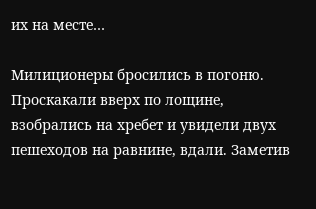их на месте…

Милиционеры бросились в погоню. Проскакали вверх по лощине, взобрались на хребет и увидели двух пешеходов на равнине, вдали. Заметив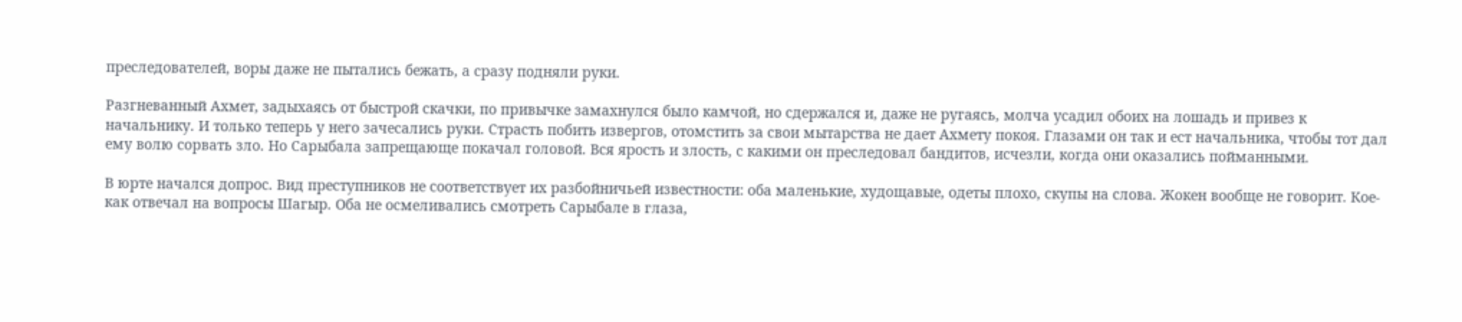преследователей, воры даже не пытались бежать, а сразу подняли руки.

Разгневанный Ахмет, задыхаясь от быстрой скачки, по привычке замахнулся было камчой, но сдержался и, даже не ругаясь, молча усадил обоих на лошадь и привез к начальнику. И только теперь у него зачесались руки. Страсть побить извергов, отомстить за свои мытарства не дает Ахмету покоя. Глазами он так и ест начальника, чтобы тот дал ему волю сорвать зло. Но Сарыбала запрещающе покачал головой. Вся ярость и злость, с какими он преследовал бандитов, исчезли, когда они оказались пойманными.

В юрте начался допрос. Вид преступников не соответствует их разбойничьей известности: оба маленькие, худощавые, одеты плохо, скупы на слова. Жокен вообще не говорит. Кое-как отвечал на вопросы Шагыр. Оба не осмеливались смотреть Сарыбале в глаза,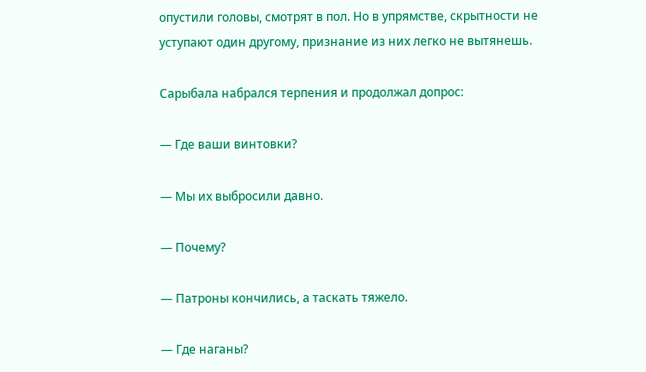опустили головы, смотрят в пол. Но в упрямстве, скрытности не уступают один другому, признание из них легко не вытянешь.

Сарыбала набрался терпения и продолжал допрос:

— Где ваши винтовки?

— Мы их выбросили давно.

— Почему?

— Патроны кончились, а таскать тяжело.

— Где наганы?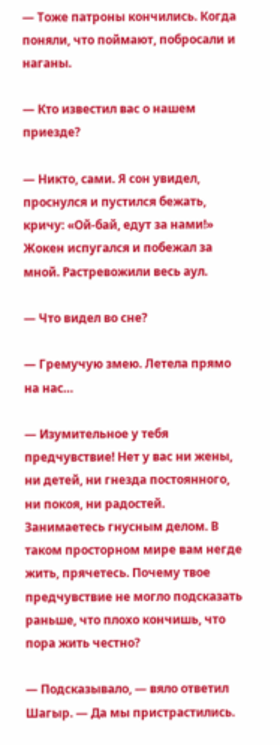— Тоже патроны кончились. Когда поняли, что поймают, побросали и наганы.

— Кто известил вас о нашем приезде?

— Никто, сами. Я сон увидел, проснулся и пустился бежать, кричу: «Ой-бай, едут за нами!» Жокен испугался и побежал за мной. Растревожили весь аул.

— Что видел во сне?

— Гремучую змею. Летела прямо на нас…

— Изумительное у тебя предчувствие! Нет у вас ни жены, ни детей, ни гнезда постоянного, ни покоя, ни радостей. Занимаетесь гнусным делом. В таком просторном мире вам негде жить, прячетесь. Почему твое предчувствие не могло подсказать раньше, что плохо кончишь, что пора жить честно?

— Подсказывало, — вяло ответил Шагыр. — Да мы пристрастились.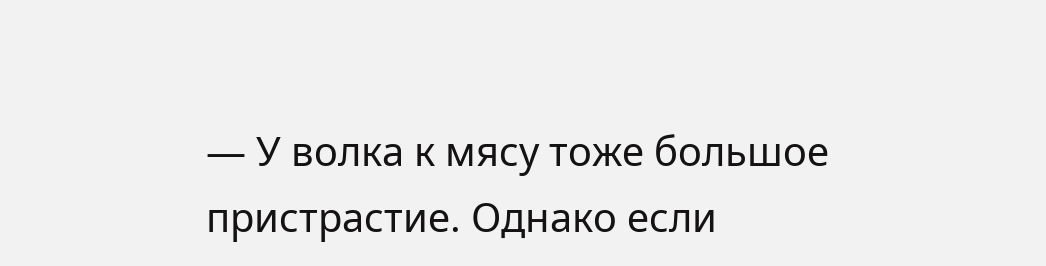— У волка к мясу тоже большое пристрастие. Однако если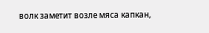волк заметит возле мяса капкан,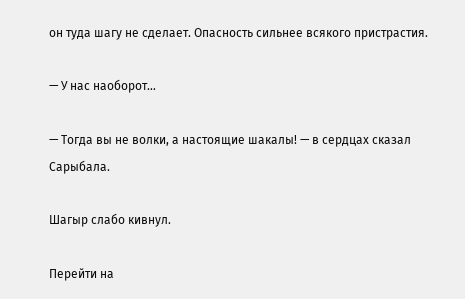он туда шагу не сделает. Опасность сильнее всякого пристрастия.

— У нас наоборот…

— Тогда вы не волки, а настоящие шакалы! — в сердцах сказал Сарыбала.

Шагыр слабо кивнул.

Перейти на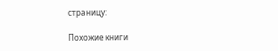страницу:

Похожие книги